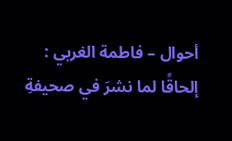أحوال – فاطمة الغربي :
إلحاقًا لما نشرَ في صحيفةِ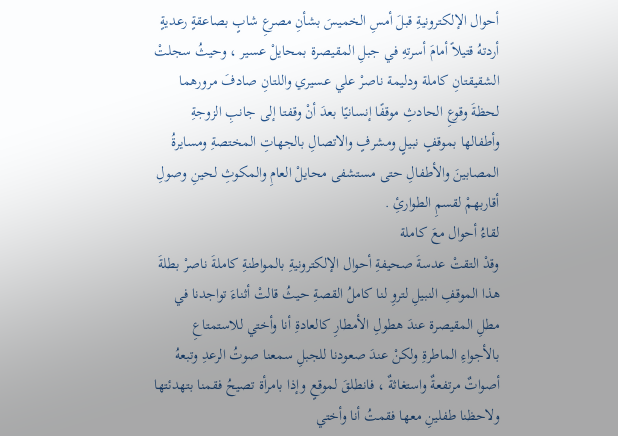أحوال الإلكترونيةِ قبلَ أمسِ الخميسَ بشأنِ مصرعِ شابٍ بصاعقةٍ رعديةٍ أردتهُ قتيلاً أمامَ أسرتهِ في جبلِ المقيصرة بمحايلْ عسير ، وحيثُ سجلتْ الشقيقتانِ كاملة ودليمة ناصرْ علي عسيري واللتانِ صادفَ مرورهما لحظةَ وقوعِ الحادثِ موقفًا إنسانيًا بعدَ أنْ وقفتا إلى جانبِ الزوجةِ وأطفالها بموقفٍ نبيلٍ ومشرفٍ والاتصالِ بالجهاتِ المختصةِ ومسايرةُ المصابينَ والأطفالِ حتى مستشفى محايلْ العامِ والمكوثِ لحينِ وصولِ أقاربهمْ لقسمِ الطوارئِ .
لقاءُ أحوال معَ كاملة
وقدْ التقتْ عدسةَ صحيفةِ أحوال الإلكترونيةِ بالمواطنةِ كاملةَ ناصرْ بطلةَ هذا الموقفِ النبيلِ لتروِ لنا كاملُ القصةِ حيثُ قالتْ أثناءَ تواجدنا في مطلِ المقيصرة عندَ هطولِ الأمطارِ كالعادةِ أنا وأختي للاستمتاعِ بالأجواءِ الماطرةِ ولكنْ عندَ صعودنا للجبلِ سمعنا صوتُ الرعدِ وتبعهُ أصواتٌ مرتفعةٌ واستغاثةٌ ، فانطلقَ لموقعٍ وإذا بامرأة تصيحُ فقمنا بتهدئتها ولاحظنا طفلينِ معها فقمتُ أنا وأختي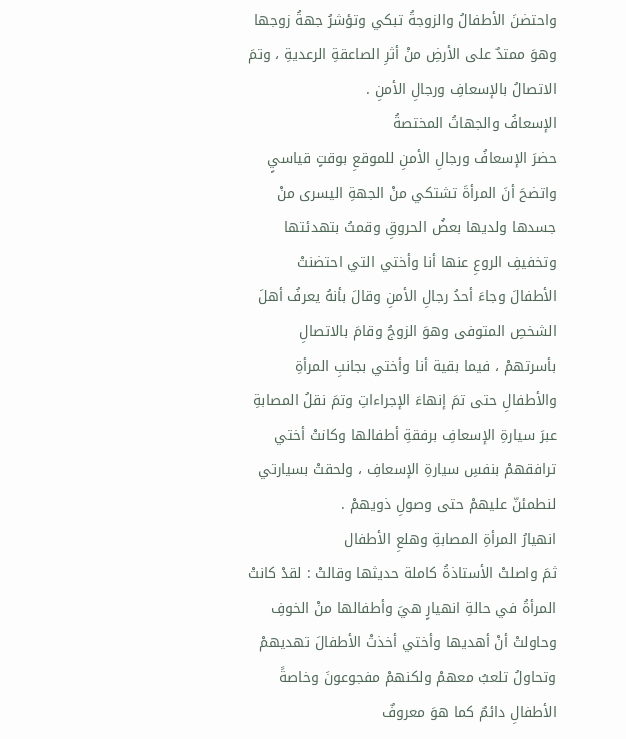واحتضنَ الأطفالُ والزوجةُ تبكي وتؤشرُ جهةُ زوجها وهوَ ممتدٌ على الأرضِ منْ أثرِ الصاعقةِ الرعديةِ ، وتمَ الاتصالُ بالإسعافِ ورجالِ الأمنِ .
الإسعافُ والجهاتُ المختصةُ
حضرَ الإسعافُ ورجالِ الأمنِ للموقعِ بوقتٍ قياسيٍ واتضحَ أنَ المرأةَ تشتكي منْ الجهةِ اليسرى منْ جسدها ولديها بعضُ الحروقِ وقمتُ بتهدئتها وتخفيفِ الروعِ عنها أنا وأختي التي احتضنتْ الأطفالَ وجاءَ أحدُ رجالِ الأمنِ وقالَ بأنهُ يعرفُ أهلَ الشخصِ المتوفى وهوَ الزوجُ وقامَ بالاتصالِ بأسرتهمْ ، فيما بقية أنا وأختي بجانبِ المرأةِ والأطفالِ حتى تمَ إنهاءَ الإجراءاتِ وتمَ نقلُ المصابةِ عبرَ سيارةِ الإسعافِ برفقةِ أطفالها وكانتْ أختي ترافقهمْ بنفسِ سيارةِ الإسعافِ ، ولحقتْ بسيارتي لنطمئنّ عليهمْ حتى وصولِ ذويهمْ .
انهيارُ المرأةِ المصابةِ وهلعِ الأطفال
ثمَ واصلتْ الأستاذةُ كاملة حديثها وقالتْ : لقدْ كانتْ المرأةُ في حالةِ انهيارٍ هيَ وأطفالها منْ الخوفِ وحاولتْ أنْ أهديها وأختي أخذتْ الأطفالَ تهديهمْ وتحاولُ تلعبُ معهمْ ولكنهمْ مفجوعونَ وخاصةً الأطفالِ دائمٌ كما هوَ معروفٌ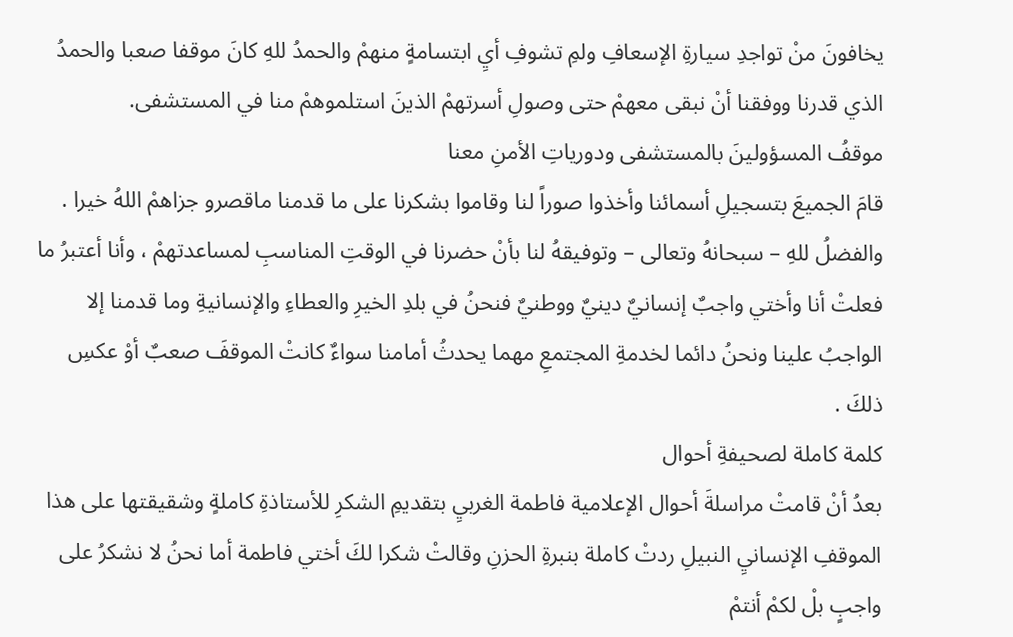يخافونَ منْ تواجدِ سيارةِ الإسعافِ ولمِ تشوفِ أيِ ابتسامةٍ منهمْ والحمدُ للهِ كانَ موقفا صعبا والحمدُ الذي قدرنا ووفقنا أنْ نبقى معهمْ حتى وصولِ أسرتهمْ الذينَ استلموهمْ منا في المستشفى.
موقفُ المسؤولينَ بالمستشفى ودورياتِ الأمنِ معنا
قامَ الجميعَ بتسجيلِ أسمائنا وأخذوا صوراً لنا وقاموا بشكرنا على ما قدمنا ماقصرو جزاهمْ اللهُ خيرا . والفضلُ للهِ – سبحانهُ وتعالى – وتوفيقهُ لنا بأنْ حضرنا في الوقتِ المناسبِ لمساعدتهمْ ، وأنا أعتبرُ ما فعلتْ أنا وأختي واجبٌ إنسانيٌ دينيٌ ووطنيٌ فنحنُ في بلدِ الخيرِ والعطاءِ والإنسانيةِ وما قدمنا إلا الواجبُ علينا ونحنُ دائما لخدمةِ المجتمعِ مهما يحدثُ أمامنا سواءٌ كانتْ الموقفَ صعبٌ أوْ عكسِ ذلكَ .
كلمة كاملة لصحيفةِ أحوال
بعدُ أنْ قامتْ مراسلةَ أحوال الإعلامية فاطمة الغربيِ بتقديمِ الشكرِ للأستاذةِ كاملةٍ وشقيقتها على هذا الموقفِ الإنسانيِ النبيلِ ردتْ كاملة بنبرةِ الحزنِ وقالتْ شكرا لكَ أختي فاطمة أما نحنُ لا نشكرُ على واجبٍ بلْ لكمْ أنتمْ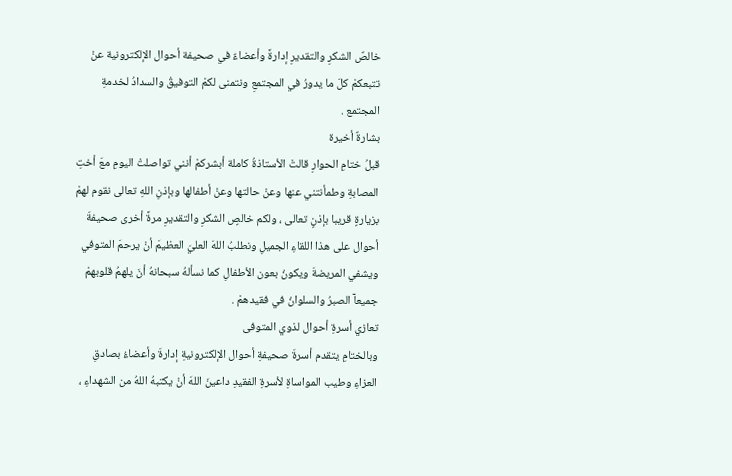خالصٌ الشكرِ والتقديرِ إدارةً وأعضاءٌ في صحيفة أحوال الإلكترونية عنْ تتبعكمْ كلَ ما يدورُ في المجتمعِ ونتمنى لكمْ التوفيقُ والسدادُ لخدمةِ المجتمع .
بشارةٌ أخيرة
قبلُ ختامِ الحوارِ قالتْ الأستاذةُ كاملة أبشركمْ أنني تواصلتْ اليومِ معَ أختِ المصابةِ وطمأنتني عنها وعنْ حالتها وعنْ أطفالها وبإذنِ اللهِ تعالى نقوم لهمْ بزيارةٍ قريبا بإذنٍ تعالى ، ولكم خالصٍ الشكرِ والتقديرِ مرةً أخرى صحيفةَ أحوال على هذا اللقاءِ الجميلِ ونطلبُ اللهَ العليَ العظيمَ أنْ يرحمَ المتوفي ويشفي المريضةَ ويكونُ بعون الأطفالِ كما نسألهُ سبحانهُ أنَ يلهمُ قلوبهمْ جميعآ الصبرُ والسلوانُ في فقيدهمْ .
تعازي أسرةِ أحوال لذوي المتوفى
وبالختامِ يتقدم أسرةَ صحيفةِ أحوال الإلكترونيةِ إدارةَ وأعضاءُ بصادقِ العزاءِ وطيب المواساةِ لأسرةِ الفقيدِ داعينَ اللهَ أنْ يكتبهُ اللهُ من الشهداءِ ،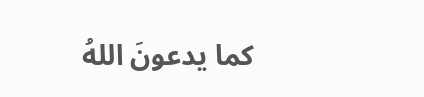كما يدعونَ اللهُ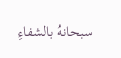سبحانهُ بالشفاءِ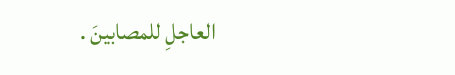العاجلِ للمصابينَ .